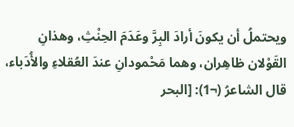ويحتملُ أن يكونَ أرادَ البِرَّ وعَدَمَ الحِنْثِ، وهذانِ القَوْلان ظاهِران، وهما مَحْمودانِ عندَ العُقلاءِ والأُدَباء، قال الشاعرُ (¬1): [البحر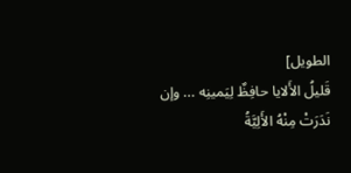الطويل]
قَليلُ الأَلايا حافِظٌ لِيَمينِه ... وإن نَدَرَتْ مِنْهُ الأَلِيَّةُ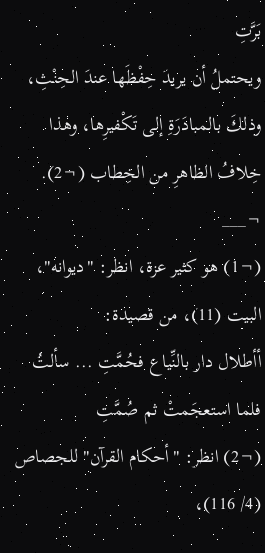بَرَّتِ
ويحتملُ أن يريدَ حِفْظَها عندَ الحِنْثِ، وذلكَ بالمبادَرَةِ إلى تَكْفيرِها، وهذا خِلافُ الظاهرِ من الخِطاب (¬2).
¬___
(¬1) هو كثير عزة، انظر: "ديوانه"، البيت (11)، من قصيدة:
أأطلال دار بالنِّياع فحُمَّتِ ... سألتُ فلما استعجَمتْ ثم صُمَّتِ
(¬2) انظر: "أحكام القرآن" للجصاص (4/ 116)،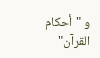و "أحكام القرآن"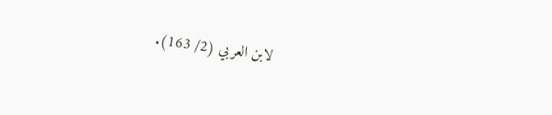لابن العربي (2/ 163).